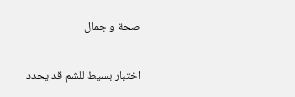صحة و جمال

اختبار بسيط للشم قد يحدد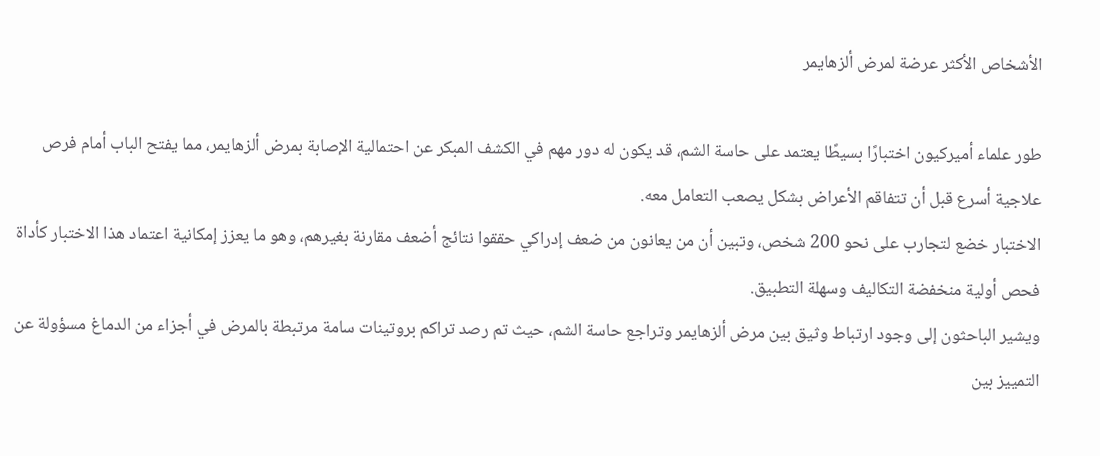الأشخاص الأكثر عرضة لمرض ألزهايمر

طور علماء أميركيون اختبارًا بسيطًا يعتمد على حاسة الشم، قد يكون له دور مهم في الكشف المبكر عن احتمالية الإصابة بمرض ألزهايمر، مما يفتح الباب أمام فرص علاجية أسرع قبل أن تتفاقم الأعراض بشكل يصعب التعامل معه.
الاختبار خضع لتجارب على نحو 200 شخص، وتبين أن من يعانون من ضعف إدراكي حققوا نتائج أضعف مقارنة بغيرهم، وهو ما يعزز إمكانية اعتماد هذا الاختبار كأداة فحص أولية منخفضة التكاليف وسهلة التطبيق.
ويشير الباحثون إلى وجود ارتباط وثيق بين مرض ألزهايمر وتراجع حاسة الشم، حيث تم رصد تراكم بروتينات سامة مرتبطة بالمرض في أجزاء من الدماغ مسؤولة عن التمييز بين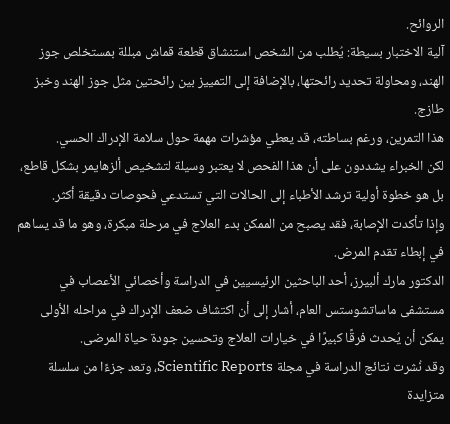الروائح.
آلية الاختبار بسيطة: يُطلب من الشخص استنشاق قطعة قماش مبللة بمستخلص جوز الهند، ومحاولة تحديد رائحتها، بالإضافة إلى التمييز بين رائحتين مثل جوز الهند وخبز طازج.
هذا التمرين، ورغم بساطته، قد يعطي مؤشرات مهمة حول سلامة الإدراك الحسي.
لكن الخبراء يشددون على أن هذا الفحص لا يعتبر وسيلة لتشخيص ألزهايمر بشكل قاطع، بل هو خطوة أولية ترشد الأطباء إلى الحالات التي تستدعي فحوصات دقيقة أكثر.
وإذا تأكدت الإصابة، فقد يصبح من الممكن بدء العلاج في مرحلة مبكرة، وهو ما قد يساهم في إبطاء تقدم المرض.
الدكتور مارك ألبيرز، أحد الباحثين الرئيسيين في الدراسة وأخصائي الأعصاب في مستشفى ماساتشوستس العام، أشار إلى أن اكتشاف ضعف الإدراك في مراحله الأولى يمكن أن يُحدث فرقًا كبيرًا في خيارات العلاج وتحسين جودة حياة المرضى.
وقد نُشرت نتائج الدراسة في مجلة Scientific Reports، وتعد جزءًا من سلسلة متزايدة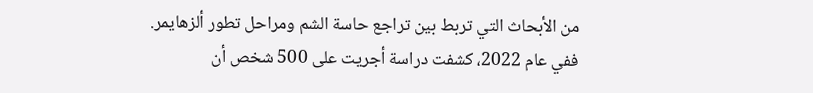من الأبحاث التي تربط بين تراجع حاسة الشم ومراحل تطور ألزهايمر.
ففي عام 2022، كشفت دراسة أجريت على 500 شخص أن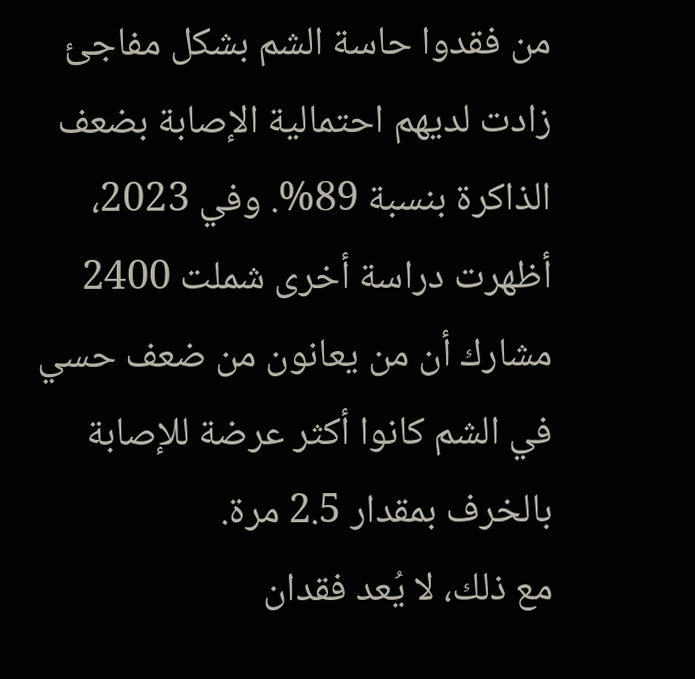من فقدوا حاسة الشم بشكل مفاجئ زادت لديهم احتمالية الإصابة بضعف الذاكرة بنسبة 89%. وفي 2023، أظهرت دراسة أخرى شملت 2400 مشارك أن من يعانون من ضعف حسي في الشم كانوا أكثر عرضة للإصابة بالخرف بمقدار 2.5 مرة.
مع ذلك، لا يُعد فقدان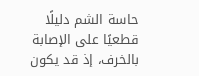حاسة الشم دليلًا قطعيًا على الإصابة بالخرف، إذ قد يكون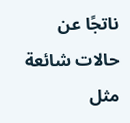ناتجًا عن حالات شائعة مثل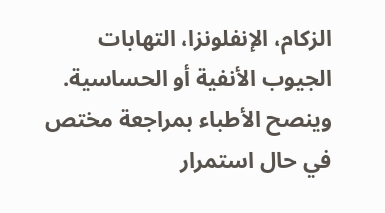الزكام، الإنفلونزا، التهابات الجيوب الأنفية أو الحساسية.
وينصح الأطباء بمراجعة مختص في حال استمرار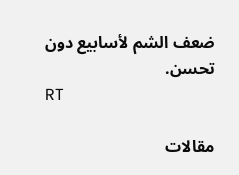ضعف الشم لأسابيع دون تحسن.
RT

مقالات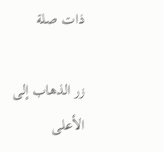ذات صلة

زر الذهاب إلى الأعلى